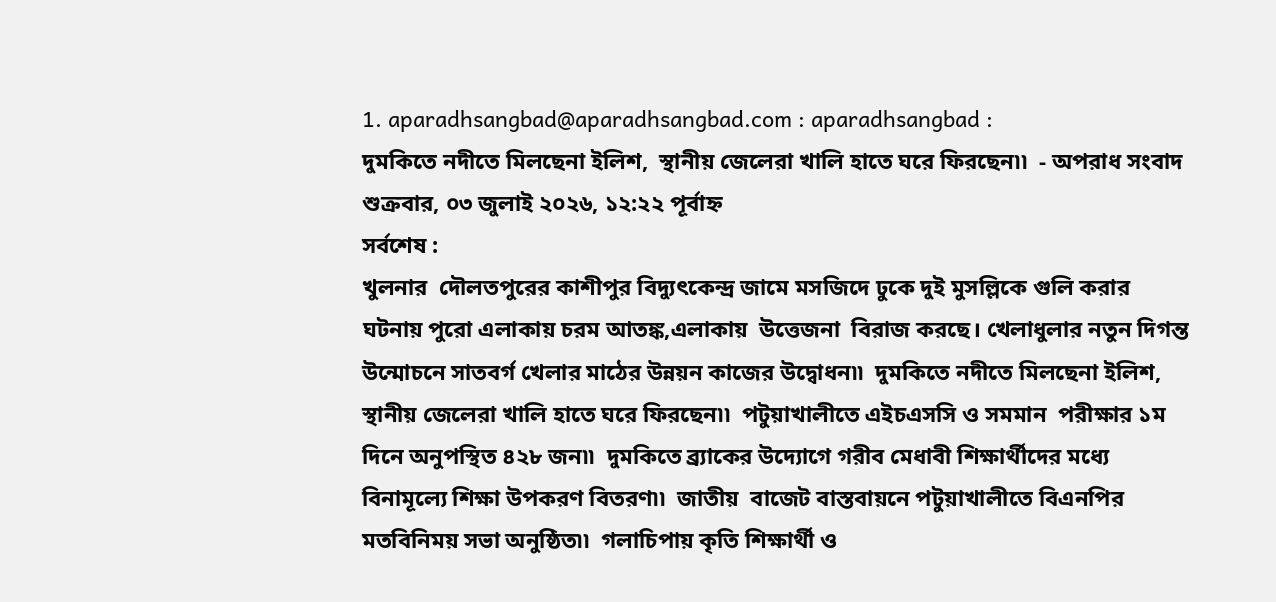1. aparadhsangbad@aparadhsangbad.com : aparadhsangbad :
দুমকিতে নদীতে মিলছেনা ইলিশ,  স্থানীয় জেলেরা খালি হাতে ঘরে ফিরছেন৷৷  - অপরাধ সংবাদ
শুক্রবার, ০৩ জুলাই ২০২৬, ১২:২২ পূর্বাহ্ন
সর্বশেষ :
খুলনার  দৌলতপুরের কাশীপুর বিদ্যুৎকেন্দ্র জামে মসজিদে ঢুকে দুই মুসল্লিকে গুলি করার ঘটনায় পুরো এলাকায় চরম আতঙ্ক,এলাকায়  উত্তেজনা  বিরাজ করছে। খেলাধুলার নতুন দিগন্ত উন্মোচনে সাতবর্গ খেলার মাঠের উন্নয়ন কাজের উদ্বোধন৷৷  দুমকিতে নদীতে মিলছেনা ইলিশ,  স্থানীয় জেলেরা খালি হাতে ঘরে ফিরছেন৷৷  পটুয়াখালীতে এইচএসসি ও সমমান  পরীক্ষার ১ম দিনে অনুপস্থিত ৪২৮ জন৷৷  দুমকিতে ব্র্যাকের উদ্যোগে গরীব মেধাবী শিক্ষার্থীদের মধ্যে বিনামূল্যে শিক্ষা উপকরণ বিতরণ৷৷  জাতীয়  বাজেট বাস্তবায়নে পটুয়াখালীতে বিএনপির মতবিনিময় সভা অনুষ্ঠিত৷৷  গলাচিপায় কৃতি শিক্ষার্থী ও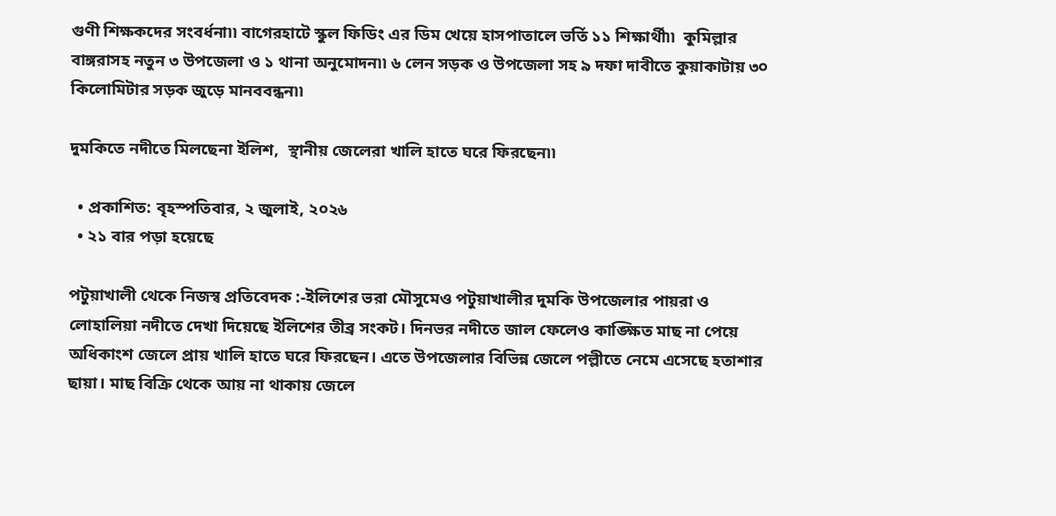গুণী শিক্ষকদের সংবর্ধনা৷৷ বাগেরহাটে স্কুল ফিডিং এর ডিম খেয়ে হাসপাতালে ভর্তি ১১ শিক্ষার্থী৷৷  কুমিল্লার  বাঙ্গরাসহ নতুন ৩ উপজেলা ও ১ থানা অনুমোদন৷৷ ৬ লেন সড়ক ও উপজেলা সহ ৯ দফা দাবীতে কুয়াকাটায় ৩০ কিলোমিটার সড়ক জুড়ে মানববন্ধন৷৷

দুমকিতে নদীতে মিলছেনা ইলিশ,  স্থানীয় জেলেরা খালি হাতে ঘরে ফিরছেন৷৷

  • প্রকাশিত: বৃহস্পতিবার, ২ জুলাই, ২০২৬
  • ২১ বার পড়া হয়েছে

পটুয়াখালী থেকে নিজস্ব প্রতিবেদক :-ইলিশের ভরা মৌসুমেও পটুয়াখালীর দুমকি উপজেলার পায়রা ও লোহালিয়া নদীতে দেখা দিয়েছে ইলিশের তীব্র সংকট। দিনভর নদীতে জাল ফেলেও কাঙ্ক্ষিত মাছ না পেয়ে অধিকাংশ জেলে প্রায় খালি হাতে ঘরে ফিরছেন। এতে উপজেলার বিভিন্ন জেলে পল্লীতে নেমে এসেছে হতাশার ছায়া। মাছ বিক্রি থেকে আয় না থাকায় জেলে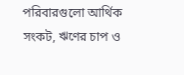পরিবারগুলো আর্থিক সংকট, ঋণের চাপ ও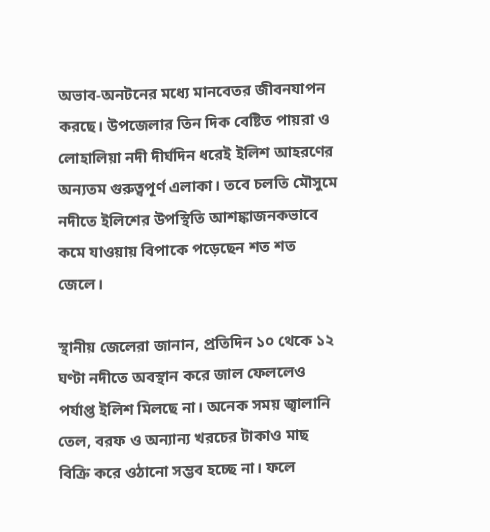অভাব-অনটনের মধ্যে মানবেতর জীবনযাপন করছে। উপজেলার তিন দিক বেষ্টিত পায়রা ও লোহালিয়া নদী দীর্ঘদিন ধরেই ইলিশ আহরণের অন্যতম গুরুত্বপূর্ণ এলাকা। তবে চলতি মৌসুমে নদীতে ইলিশের উপস্থিতি আশঙ্কাজনকভাবে কমে যাওয়ায় বিপাকে পড়েছেন শত শত জেলে।

স্থানীয় জেলেরা জানান, প্রতিদিন ১০ থেকে ১২ ঘণ্টা নদীতে অবস্থান করে জাল ফেললেও পর্যাপ্ত ইলিশ মিলছে না। অনেক সময় জ্বালানি তেল, বরফ ও অন্যান্য খরচের টাকাও মাছ বিক্রি করে ওঠানো সম্ভব হচ্ছে না। ফলে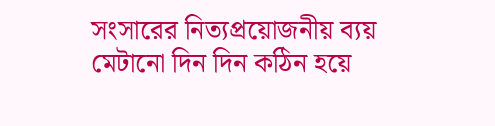সংসারের নিত্যপ্রয়োজনীয় ব্যয় মেটানো দিন দিন কঠিন হয়ে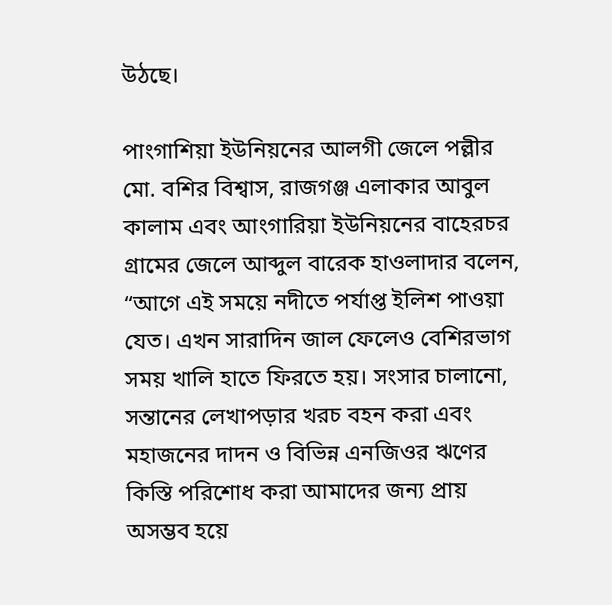উঠছে।

পাংগাশিয়া ইউনিয়নের আলগী জেলে পল্লীর মো. বশির বিশ্বাস, রাজগঞ্জ এলাকার আবুল কালাম এবং আংগারিয়া ইউনিয়নের বাহেরচর গ্রামের জেলে আব্দুল বারেক হাওলাদার বলেন, “আগে এই সময়ে নদীতে পর্যাপ্ত ইলিশ পাওয়া যেত। এখন সারাদিন জাল ফেলেও বেশিরভাগ সময় খালি হাতে ফিরতে হয়। সংসার চালানো, সন্তানের লেখাপড়ার খরচ বহন করা এবং মহাজনের দাদন ও বিভিন্ন এনজিওর ঋণের কিস্তি পরিশোধ করা আমাদের জন্য প্রায় অসম্ভব হয়ে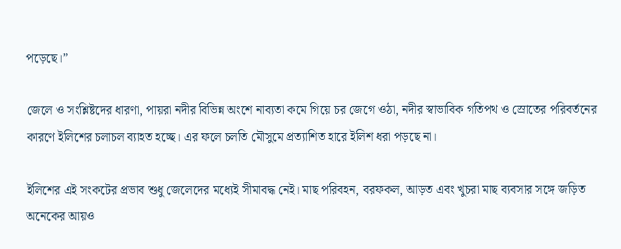পড়েছে।”

জেলে ও সংশ্লিষ্টদের ধারণা, পায়রা নদীর বিভিন্ন অংশে নাব্যতা কমে গিয়ে চর জেগে ওঠা, নদীর স্বাভাবিক গতিপথ ও স্রোতের পরিবর্তনের কারণে ইলিশের চলাচল ব্যাহত হচ্ছে। এর ফলে চলতি মৌসুমে প্রত্যাশিত হারে ইলিশ ধরা পড়ছে না।

ইলিশের এই সংকটের প্রভাব শুধু জেলেদের মধ্যেই সীমাবদ্ধ নেই। মাছ পরিবহন, বরফকল, আড়ত এবং খুচরা মাছ ব্যবসার সঙ্গে জড়িত অনেকের আয়ও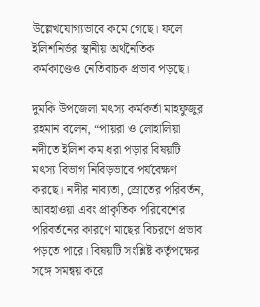উল্লেখযোগ্যভাবে কমে গেছে। ফলে ইলিশনির্ভর স্থানীয় অর্থনৈতিক কর্মকাণ্ডেও নেতিবাচক প্রভাব পড়ছে।

দুমকি উপজেলা মৎস্য কর্মকর্তা মাহফুজুর রহমান বলেন, “পায়রা ও লোহালিয়া নদীতে ইলিশ কম ধরা পড়ার বিষয়টি মৎস্য বিভাগ নিবিড়ভাবে পর্যবেক্ষণ করছে। নদীর নাব্যতা, স্রোতের পরিবর্তন, আবহাওয়া এবং প্রাকৃতিক পরিবেশের পরিবর্তনের কারণে মাছের বিচরণে প্রভাব পড়তে পারে। বিষয়টি সংশ্লিষ্ট কর্তৃপক্ষের সঙ্গে সমন্বয় করে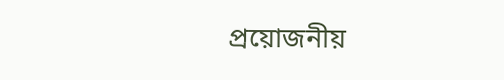প্রয়োজনীয়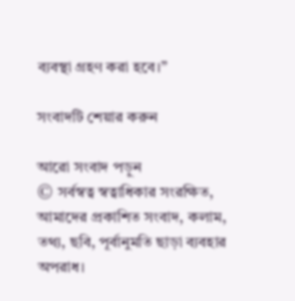ব্যবস্থা গ্রহণ করা হবে।”

সংবাদটি শেয়ার করুন

আরো সংবাদ পড়ুন
© সর্বস্বত্ব স্বত্বাধিকার সংরক্ষিত, আমাদের প্রকাশিত সংবাদ, কলাম, তথ্য, ছবি, পূর্বানুমতি ছাড়া ব্যবহার অপরাধ।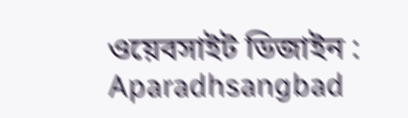ওয়েবসাইট ডিজাইন : Aparadhsangbad